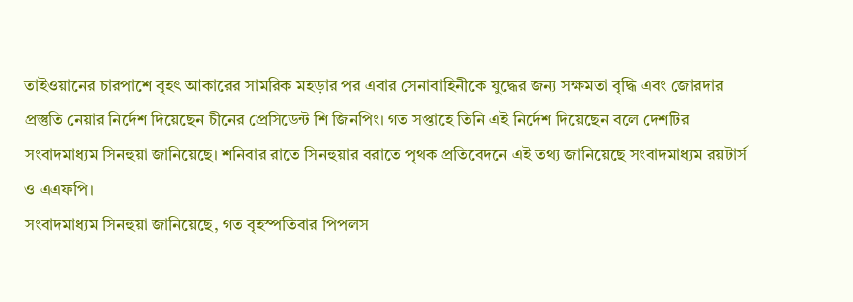তাইওয়ানের চারপাশে বৃহৎ আকারের সামরিক মহড়ার পর এবার সেনাবাহিনীকে যুদ্ধের জন্য সক্ষমতা বৃদ্ধি এবং জোরদার প্রস্তুতি নেয়ার নির্দেশ দিয়েছেন চীনের প্রেসিডেন্ট শি জিনপিং। গত সপ্তাহে তিনি এই নির্দেশ দিয়েছেন বলে দেশটির সংবাদমাধ্যম সিনহুয়া জানিয়েছে। শনিবার রাতে সিনহুয়ার বরাতে পৃথক প্রতিবেদনে এই তথ্য জানিয়েছে সংবাদমাধ্যম রয়টার্স ও এএফপি।
সংবাদমাধ্যম সিনহুয়া জানিয়েছে, গত বৃহস্পতিবার পিপলস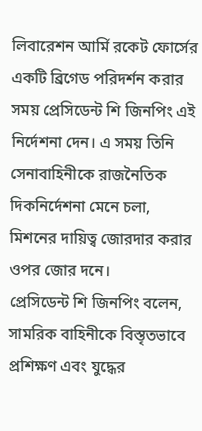লিবারেশন আর্মি রকেট ফোর্সের একটি ব্রিগেড পরিদর্শন করার সময় প্রেসিডেন্ট শি জিনপিং এই নির্দেশনা দেন। এ সময় তিনি সেনাবাহিনীকে রাজনৈতিক দিকনির্দেশনা মেনে চলা, মিশনের দায়িত্ব জোরদার করার ওপর জোর দনে।
প্রেসিডেন্ট শি জিনপিং বলেন, সামরিক বাহিনীকে বিস্তৃতভাবে প্রশিক্ষণ এবং যুদ্ধের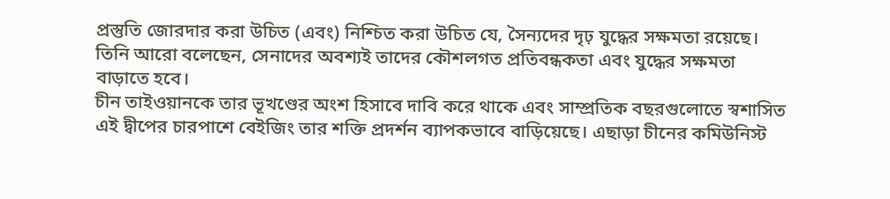প্রস্তুতি জোরদার করা উচিত (এবং) নিশ্চিত করা উচিত যে, সৈন্যদের দৃঢ় যুদ্ধের সক্ষমতা রয়েছে। তিনি আরো বলেছেন, সেনাদের অবশ্যই তাদের কৌশলগত প্রতিবন্ধকতা এবং যুদ্ধের সক্ষমতা বাড়াতে হবে।
চীন তাইওয়ানকে তার ভূখণ্ডের অংশ হিসাবে দাবি করে থাকে এবং সাম্প্রতিক বছরগুলোতে স্বশাসিত এই দ্বীপের চারপাশে বেইজিং তার শক্তি প্রদর্শন ব্যাপকভাবে বাড়িয়েছে। এছাড়া চীনের কমিউনিস্ট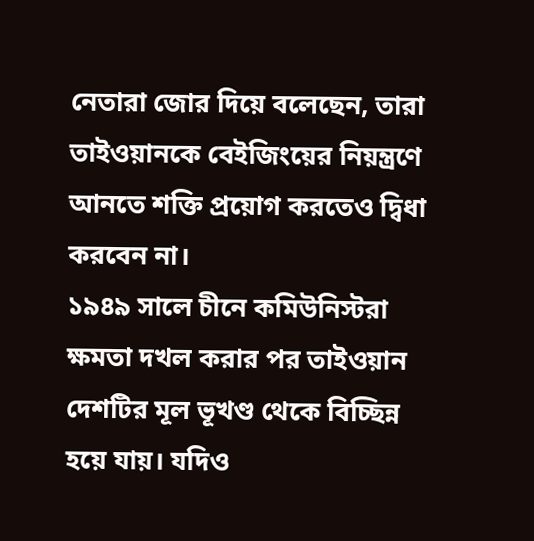নেতারা জোর দিয়ে বলেছেন, তারা তাইওয়ানকে বেইজিংয়ের নিয়ন্ত্রণে আনতে শক্তি প্রয়োগ করতেও দ্বিধা করবেন না।
১৯৪৯ সালে চীনে কমিউনিস্টরা ক্ষমতা দখল করার পর তাইওয়ান দেশটির মূল ভূখণ্ড থেকে বিচ্ছিন্ন হয়ে যায়। যদিও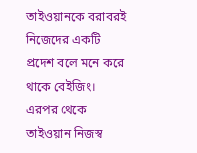তাইওয়ানকে বরাবরই নিজেদের একটি প্রদেশ বলে মনে করে থাকে বেইজিং। এরপর থেকে তাইওয়ান নিজস্ব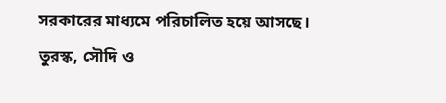সরকারের মাধ্যমে পরিচালিত হয়ে আসছে।
তুরস্ক, সৌদি ও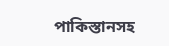পাকিস্তানসহ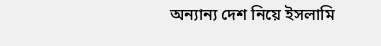অন্যান্য দেশ নিয়ে ইসলামি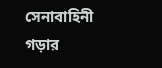সেনাবাহিনী গড়ার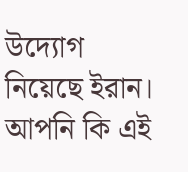উদ্যোগ নিয়েছে ইরান। আপনি কি এই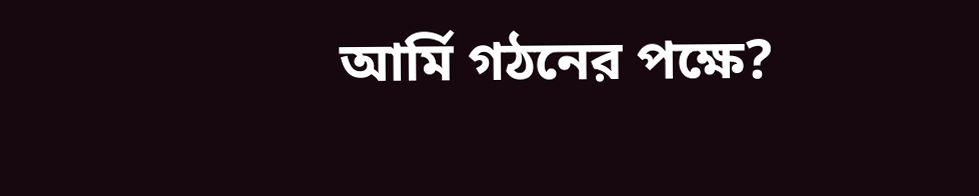আর্মি গঠনের পক্ষে?